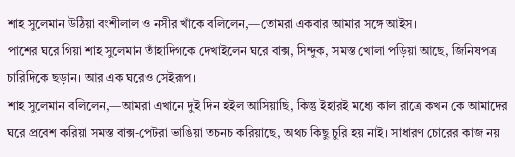শাহ সুলেমান উঠিয়া বংশীলাল ও নসীর খাঁকে বলিলেন,—তোমরা একবার আমার সঙ্গে আইস।
পাশের ঘরে গিয়া শাহ সুলেমান তাঁহাদিগকে দেখাইলেন ঘরে বাক্স, সিন্দুক, সমস্ত খোলা পড়িয়া আছে, জিনিষপত্র চারিদিকে ছড়ান। আর এক ঘরেও সেইরূপ।
শাহ সুলেমান বলিলেন,—আমরা এখানে দুই দিন হইল আসিয়াছি, কিন্তু ইহারই মধ্যে কাল রাত্রে কখন কে আমাদের ঘরে প্রবেশ করিয়া সমস্ত বাক্স-পেটরা ভাঙিয়া তচনচ করিয়াছে, অথচ কিছু চুরি হয় নাই। সাধারণ চোরের কাজ নয়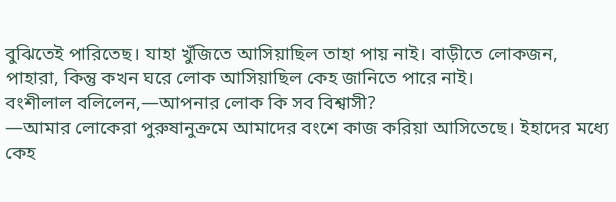বুঝিতেই পারিতেছ। যাহা খুঁজিতে আসিয়াছিল তাহা পায় নাই। বাড়ীতে লোকজন, পাহারা, কিন্তু কখন ঘরে লোক আসিয়াছিল কেহ জানিতে পারে নাই।
বংশীলাল বলিলেন,—আপনার লোক কি সব বিশ্বাসী?
—আমার লোকেরা পুরুষানুক্রমে আমাদের বংশে কাজ করিয়া আসিতেছে। ইহাদের মধ্যে কেহ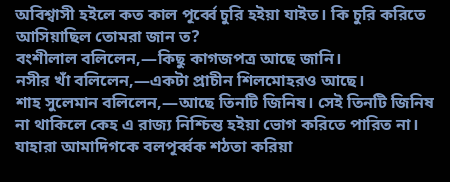অবিশ্বাসী হইলে কত কাল পূর্ব্বে চুরি হইয়া যাইত। কি চুরি করিতে আসিয়াছিল তোমরা জান ত?
বংশীলাল বলিলেন,—কিছু কাগজপত্র আছে জানি।
নসীর খাঁ বলিলেন,—একটা প্রাচীন শিলমোহরও আছে।
শাহ সুলেমান বলিলেন,—আছে তিনটি জিনিষ। সেই তিনটি জিনিষ না থাকিলে কেহ এ রাজ্য নিশ্চিন্ত হইয়া ভোগ করিতে পারিত না। যাহারা আমাদিগকে বলপূর্ব্বক শঠতা করিয়া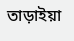তাড়াইয়া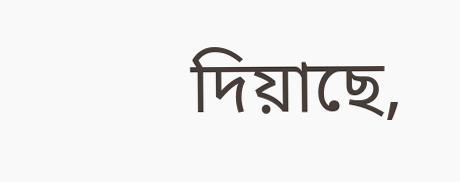দিয়াছে,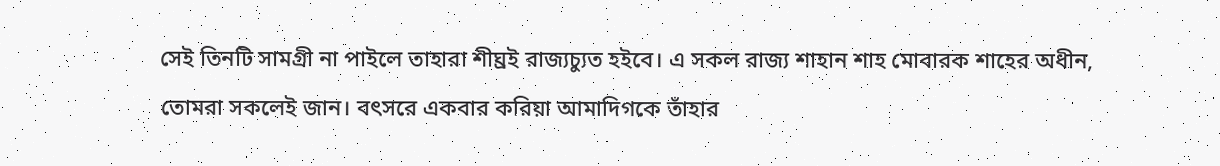সেই তিনটি সামগ্রী না পাইলে তাহারা শীঘ্রই রাজ্যচ্যুত হইবে। এ সকল রাজ্য শাহান শাহ মোবারক শাহের অধীন, তোমরা সকলেই জান। বৎসরে একবার করিয়া আমাদিগকে তাঁহার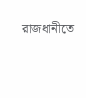রাজধানীতে